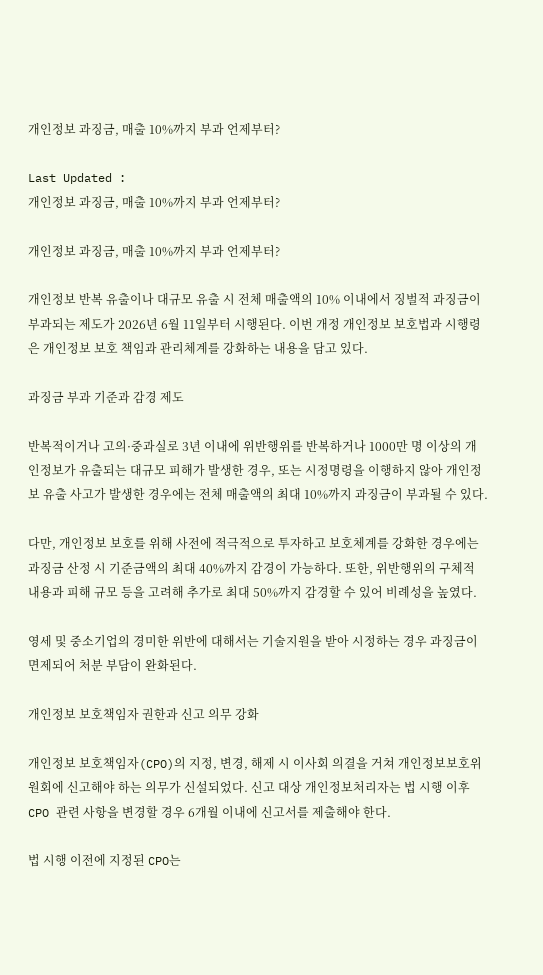개인정보 과징금, 매출 10%까지 부과 언제부터?

Last Updated :
개인정보 과징금, 매출 10%까지 부과 언제부터?

개인정보 과징금, 매출 10%까지 부과 언제부터?

개인정보 반복 유출이나 대규모 유출 시 전체 매출액의 10% 이내에서 징벌적 과징금이 부과되는 제도가 2026년 6월 11일부터 시행된다. 이번 개정 개인정보 보호법과 시행령은 개인정보 보호 책임과 관리체계를 강화하는 내용을 담고 있다.

과징금 부과 기준과 감경 제도

반복적이거나 고의·중과실로 3년 이내에 위반행위를 반복하거나 1000만 명 이상의 개인정보가 유출되는 대규모 피해가 발생한 경우, 또는 시정명령을 이행하지 않아 개인정보 유출 사고가 발생한 경우에는 전체 매출액의 최대 10%까지 과징금이 부과될 수 있다.

다만, 개인정보 보호를 위해 사전에 적극적으로 투자하고 보호체계를 강화한 경우에는 과징금 산정 시 기준금액의 최대 40%까지 감경이 가능하다. 또한, 위반행위의 구체적 내용과 피해 규모 등을 고려해 추가로 최대 50%까지 감경할 수 있어 비례성을 높였다.

영세 및 중소기업의 경미한 위반에 대해서는 기술지원을 받아 시정하는 경우 과징금이 면제되어 처분 부담이 완화된다.

개인정보 보호책임자 권한과 신고 의무 강화

개인정보 보호책임자(CPO)의 지정, 변경, 해제 시 이사회 의결을 거쳐 개인정보보호위원회에 신고해야 하는 의무가 신설되었다. 신고 대상 개인정보처리자는 법 시행 이후 CPO 관련 사항을 변경할 경우 6개월 이내에 신고서를 제출해야 한다.

법 시행 이전에 지정된 CPO는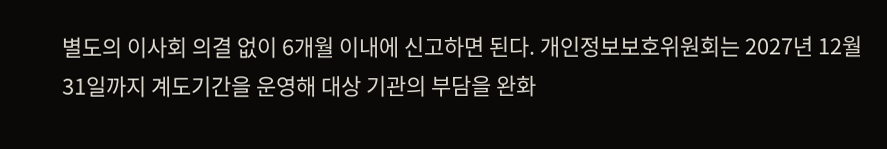별도의 이사회 의결 없이 6개월 이내에 신고하면 된다. 개인정보보호위원회는 2027년 12월 31일까지 계도기간을 운영해 대상 기관의 부담을 완화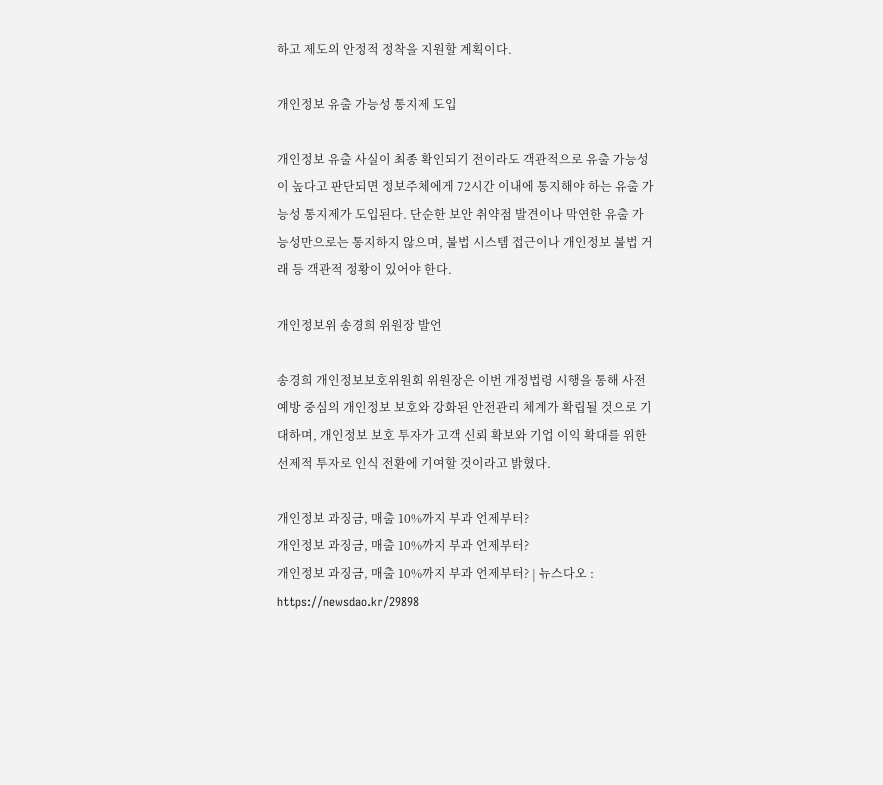하고 제도의 안정적 정착을 지원할 계획이다.

개인정보 유출 가능성 통지제 도입

개인정보 유출 사실이 최종 확인되기 전이라도 객관적으로 유출 가능성이 높다고 판단되면 정보주체에게 72시간 이내에 통지해야 하는 유출 가능성 통지제가 도입된다. 단순한 보안 취약점 발견이나 막연한 유출 가능성만으로는 통지하지 않으며, 불법 시스템 접근이나 개인정보 불법 거래 등 객관적 정황이 있어야 한다.

개인정보위 송경희 위원장 발언

송경희 개인정보보호위원회 위원장은 이번 개정법령 시행을 통해 사전예방 중심의 개인정보 보호와 강화된 안전관리 체계가 확립될 것으로 기대하며, 개인정보 보호 투자가 고객 신뢰 확보와 기업 이익 확대를 위한 선제적 투자로 인식 전환에 기여할 것이라고 밝혔다.

개인정보 과징금, 매출 10%까지 부과 언제부터?
개인정보 과징금, 매출 10%까지 부과 언제부터?
개인정보 과징금, 매출 10%까지 부과 언제부터? | 뉴스다오 : https://newsdao.kr/29898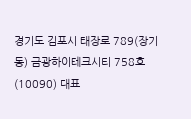경기도 김포시 태장로 789(장기동) 금광하이테크시티 758호(10090) 대표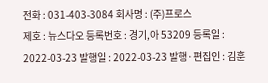전화 : 031-403-3084 회사명 : (주)프로스
제호 : 뉴스다오 등록번호 : 경기,아 53209 등록일 : 2022-03-23 발행일 : 2022-03-23 발행·편집인 : 김훈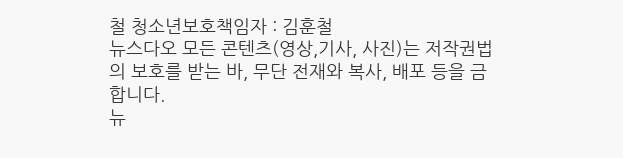철 청소년보호책임자 : 김훈철
뉴스다오 모든 콘텐츠(영상,기사, 사진)는 저작권법의 보호를 받는 바, 무단 전재와 복사, 배포 등을 금합니다.
뉴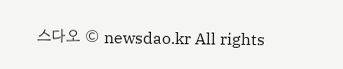스다오 © newsdao.kr All rights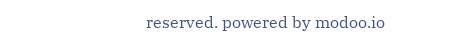reserved. powered by modoo.io